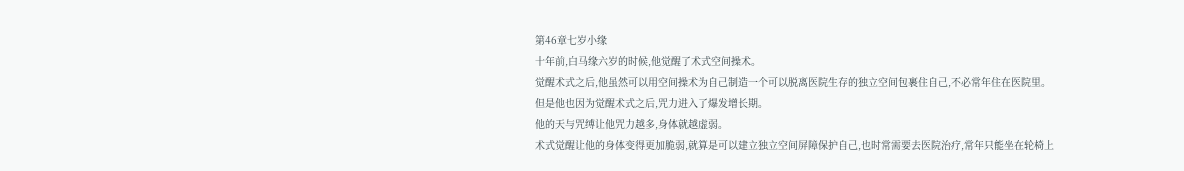第46章七岁小缘
十年前,白马缘六岁的时候,他觉醒了术式空间操术。
觉醒术式之后,他虽然可以用空间操术为自己制造一个可以脱离医院生存的独立空间包裹住自己,不必常年住在医院里。
但是他也因为觉醒术式之后,咒力进入了爆发增长期。
他的天与咒缚让他咒力越多,身体就越虚弱。
术式觉醒让他的身体变得更加脆弱,就算是可以建立独立空间屏障保护自己,也时常需要去医院治疗,常年只能坐在轮椅上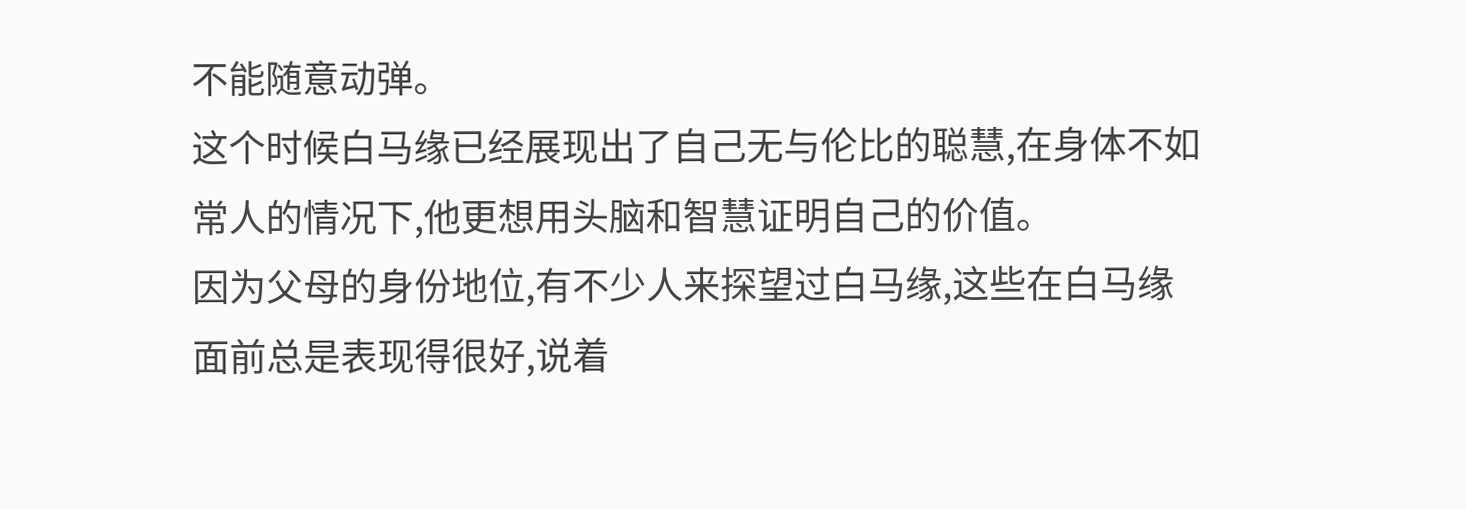不能随意动弹。
这个时候白马缘已经展现出了自己无与伦比的聪慧,在身体不如常人的情况下,他更想用头脑和智慧证明自己的价值。
因为父母的身份地位,有不少人来探望过白马缘,这些在白马缘面前总是表现得很好,说着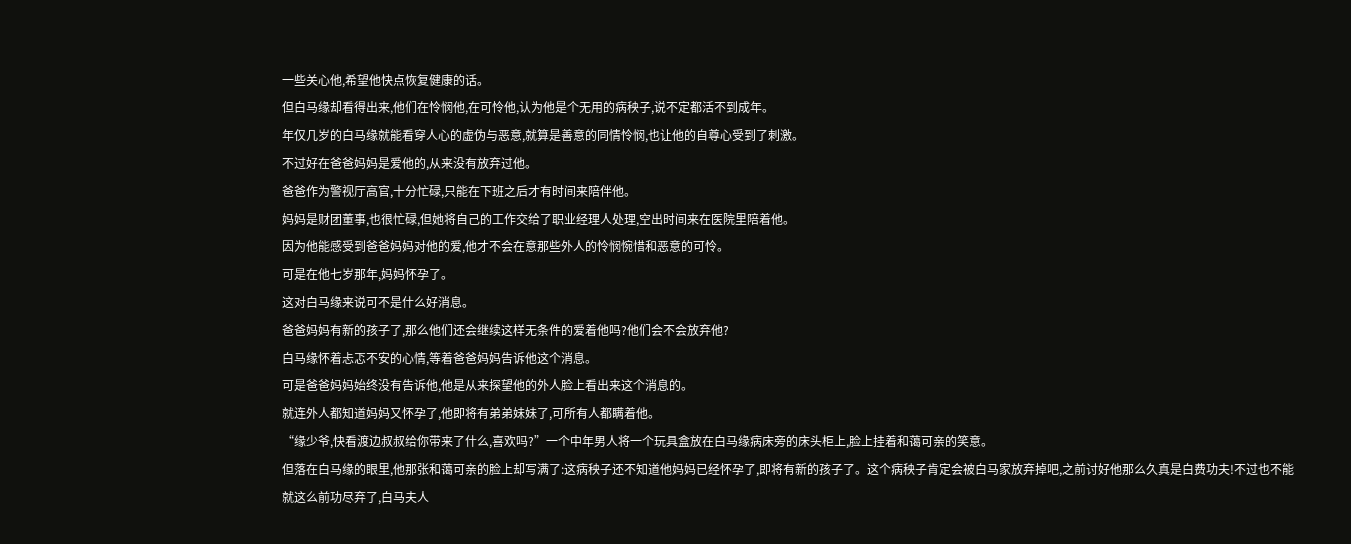一些关心他,希望他快点恢复健康的话。
但白马缘却看得出来,他们在怜悯他,在可怜他,认为他是个无用的病秧子,说不定都活不到成年。
年仅几岁的白马缘就能看穿人心的虚伪与恶意,就算是善意的同情怜悯,也让他的自尊心受到了刺激。
不过好在爸爸妈妈是爱他的,从来没有放弃过他。
爸爸作为警视厅高官,十分忙碌,只能在下班之后才有时间来陪伴他。
妈妈是财团董事,也很忙碌,但她将自己的工作交给了职业经理人处理,空出时间来在医院里陪着他。
因为他能感受到爸爸妈妈对他的爱,他才不会在意那些外人的怜悯惋惜和恶意的可怜。
可是在他七岁那年,妈妈怀孕了。
这对白马缘来说可不是什么好消息。
爸爸妈妈有新的孩子了,那么他们还会继续这样无条件的爱着他吗?他们会不会放弃他?
白马缘怀着忐忑不安的心情,等着爸爸妈妈告诉他这个消息。
可是爸爸妈妈始终没有告诉他,他是从来探望他的外人脸上看出来这个消息的。
就连外人都知道妈妈又怀孕了,他即将有弟弟妹妹了,可所有人都瞒着他。
“缘少爷,快看渡边叔叔给你带来了什么,喜欢吗?”一个中年男人将一个玩具盒放在白马缘病床旁的床头柜上,脸上挂着和蔼可亲的笑意。
但落在白马缘的眼里,他那张和蔼可亲的脸上却写满了:这病秧子还不知道他妈妈已经怀孕了,即将有新的孩子了。这个病秧子肯定会被白马家放弃掉吧,之前讨好他那么久真是白费功夫!不过也不能就这么前功尽弃了,白马夫人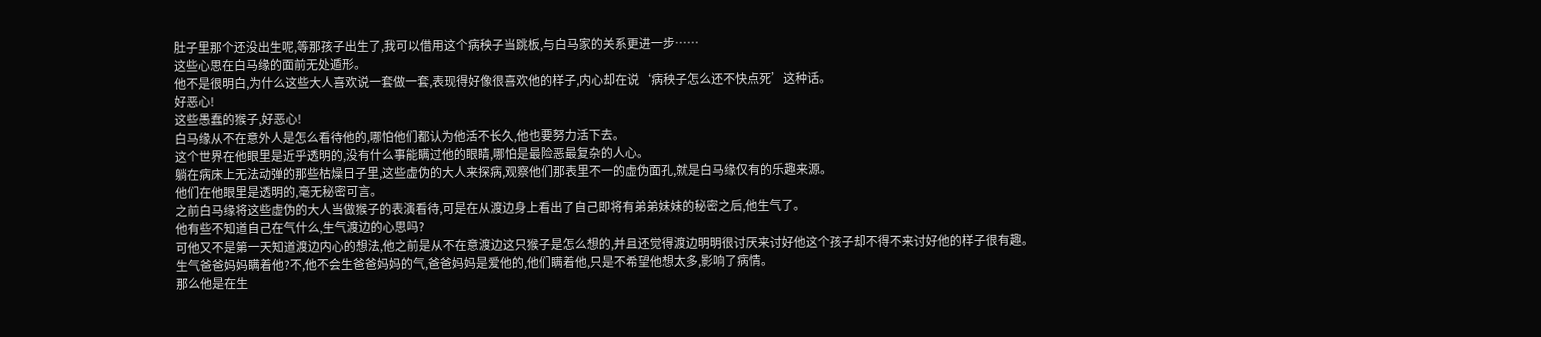肚子里那个还没出生呢,等那孩子出生了,我可以借用这个病秧子当跳板,与白马家的关系更进一步……
这些心思在白马缘的面前无处遁形。
他不是很明白,为什么这些大人喜欢说一套做一套,表现得好像很喜欢他的样子,内心却在说‘病秧子怎么还不快点死’这种话。
好恶心!
这些愚蠢的猴子,好恶心!
白马缘从不在意外人是怎么看待他的,哪怕他们都认为他活不长久,他也要努力活下去。
这个世界在他眼里是近乎透明的,没有什么事能瞒过他的眼睛,哪怕是最险恶最复杂的人心。
躺在病床上无法动弹的那些枯燥日子里,这些虚伪的大人来探病,观察他们那表里不一的虚伪面孔,就是白马缘仅有的乐趣来源。
他们在他眼里是透明的,毫无秘密可言。
之前白马缘将这些虚伪的大人当做猴子的表演看待,可是在从渡边身上看出了自己即将有弟弟妹妹的秘密之后,他生气了。
他有些不知道自己在气什么,生气渡边的心思吗?
可他又不是第一天知道渡边内心的想法,他之前是从不在意渡边这只猴子是怎么想的,并且还觉得渡边明明很讨厌来讨好他这个孩子却不得不来讨好他的样子很有趣。
生气爸爸妈妈瞒着他?不,他不会生爸爸妈妈的气,爸爸妈妈是爱他的,他们瞒着他,只是不希望他想太多,影响了病情。
那么他是在生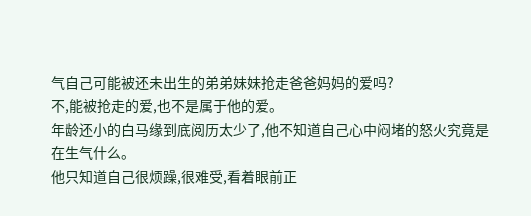气自己可能被还未出生的弟弟妹妹抢走爸爸妈妈的爱吗?
不,能被抢走的爱,也不是属于他的爱。
年龄还小的白马缘到底阅历太少了,他不知道自己心中闷堵的怒火究竟是在生气什么。
他只知道自己很烦躁,很难受,看着眼前正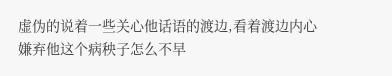虚伪的说着一些关心他话语的渡边,看着渡边内心嫌弃他这个病秧子怎么不早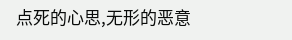点死的心思,无形的恶意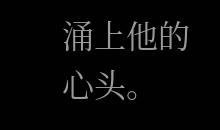涌上他的心头。